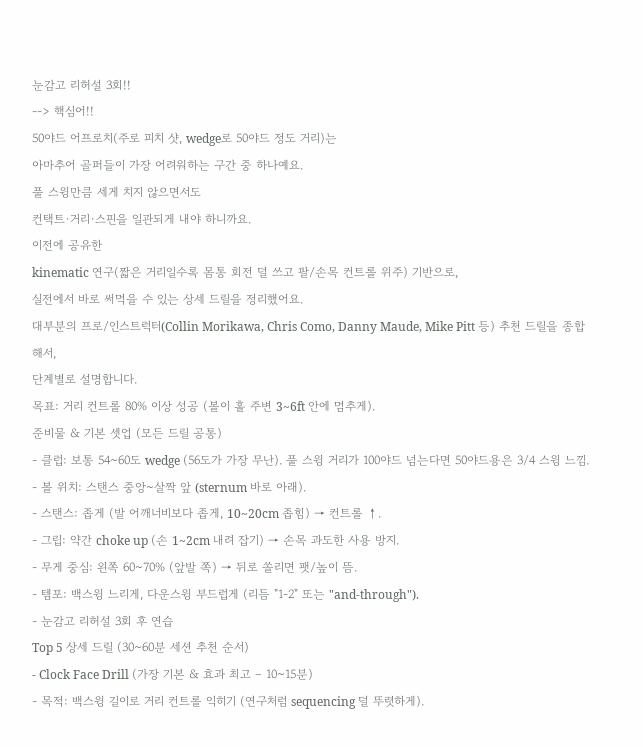눈감고 리허설 3회!!
--> 핵심어!!
50야드 어프로치(주로 피치 샷, wedge로 50야드 정도 거리)는
아마추어 골퍼들이 가장 어려워하는 구간 중 하나예요.
풀 스윙만큼 세게 치지 않으면서도
컨택트·거리·스핀을 일관되게 내야 하니까요.
이전에 공유한
kinematic 연구(짧은 거리일수록 몸통 회전 덜 쓰고 팔/손목 컨트롤 위주) 기반으로,
실전에서 바로 써먹을 수 있는 상세 드릴을 정리했어요.
대부분의 프로/인스트럭터(Collin Morikawa, Chris Como, Danny Maude, Mike Pitt 등) 추천 드릴을 종합해서,
단계별로 설명합니다.
목표: 거리 컨트롤 80% 이상 성공 (볼이 홀 주변 3~6ft 안에 멈추게).
준비물 & 기본 셋업 (모든 드릴 공통)
- 클럽: 보통 54~60도 wedge (56도가 가장 무난). 풀 스윙 거리가 100야드 넘는다면 50야드용은 3/4 스윙 느낌.
- 볼 위치: 스탠스 중앙~살짝 앞 (sternum 바로 아래).
- 스탠스: 좁게 (발 어깨너비보다 좁게, 10~20cm 좁힘) → 컨트롤 ↑.
- 그립: 약간 choke up (손 1~2cm 내려 잡기) → 손목 과도한 사용 방지.
- 무게 중심: 왼쪽 60~70% (앞발 쪽) → 뒤로 쏠리면 팻/높이 뜸.
- 템포: 백스윙 느리게, 다운스윙 부드럽게 (리듬 "1-2" 또는 "and-through").
- 눈감고 리허설 3회 후 연습
Top 5 상세 드릴 (30~60분 세션 추천 순서)
- Clock Face Drill (가장 기본 & 효과 최고 – 10~15분)
- 목적: 백스윙 길이로 거리 컨트롤 익히기 (연구처럼 sequencing 덜 뚜렷하게).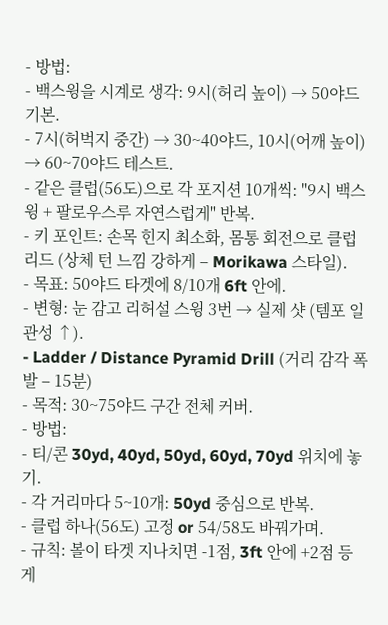- 방법:
- 백스윙을 시계로 생각: 9시(허리 높이) → 50야드 기본.
- 7시(허벅지 중간) → 30~40야드, 10시(어깨 높이) → 60~70야드 테스트.
- 같은 클럽(56도)으로 각 포지션 10개씩: "9시 백스윙 + 팔로우스루 자연스럽게" 반복.
- 키 포인트: 손목 힌지 최소화, 몸통 회전으로 클럽 리드 (상체 턴 느낌 강하게 – Morikawa 스타일).
- 목표: 50야드 타겟에 8/10개 6ft 안에.
- 변형: 눈 감고 리허설 스윙 3번 → 실제 샷 (템포 일관성 ↑).
- Ladder / Distance Pyramid Drill (거리 감각 폭발 – 15분)
- 목적: 30~75야드 구간 전체 커버.
- 방법:
- 티/콘 30yd, 40yd, 50yd, 60yd, 70yd 위치에 놓기.
- 각 거리마다 5~10개: 50yd 중심으로 반복.
- 클럽 하나(56도) 고정 or 54/58도 바꿔가며.
- 규칙: 볼이 타겟 지나치면 -1점, 3ft 안에 +2점 등 게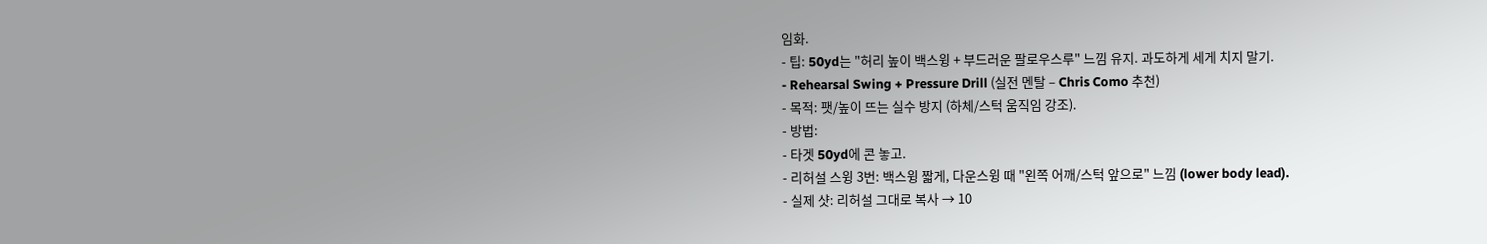임화.
- 팁: 50yd는 "허리 높이 백스윙 + 부드러운 팔로우스루" 느낌 유지. 과도하게 세게 치지 말기.
- Rehearsal Swing + Pressure Drill (실전 멘탈 – Chris Como 추천)
- 목적: 팻/높이 뜨는 실수 방지 (하체/스턱 움직임 강조).
- 방법:
- 타겟 50yd에 콘 놓고.
- 리허설 스윙 3번: 백스윙 짧게, 다운스윙 때 "왼쪽 어깨/스턱 앞으로" 느낌 (lower body lead).
- 실제 샷: 리허설 그대로 복사 → 10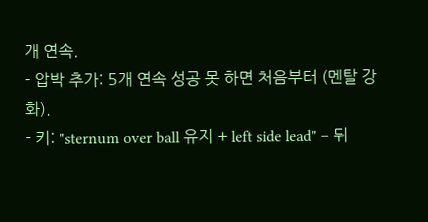개 연속.
- 압박 추가: 5개 연속 성공 못 하면 처음부터 (멘탈 강화).
- 키: "sternum over ball 유지 + left side lead" – 뒤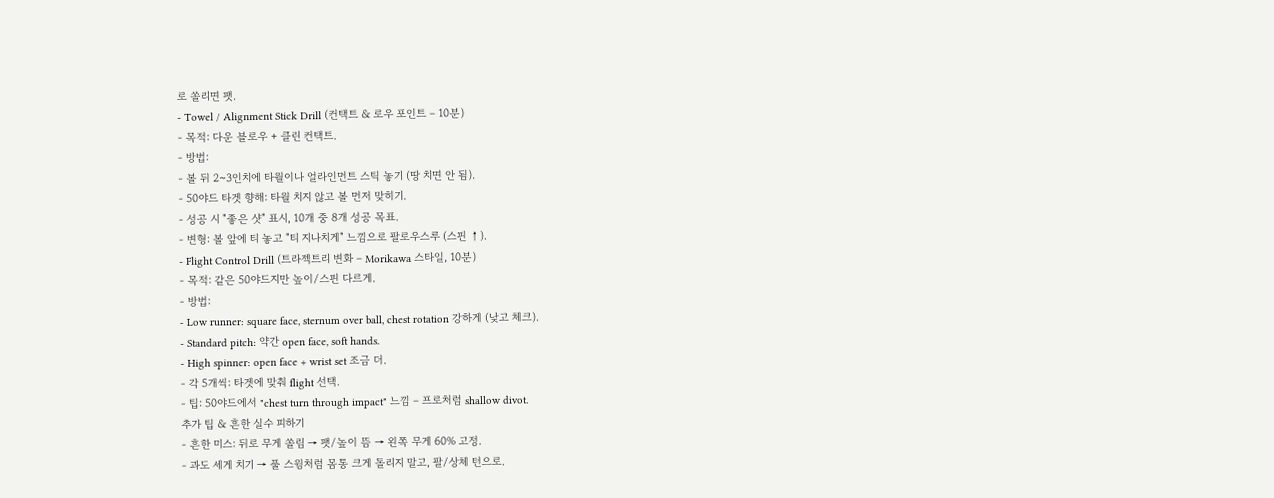로 쏠리면 팻.
- Towel / Alignment Stick Drill (컨택트 & 로우 포인트 – 10분)
- 목적: 다운 블로우 + 클린 컨택트.
- 방법:
- 볼 뒤 2~3인치에 타월이나 얼라인먼트 스틱 놓기 (땅 치면 안 됨).
- 50야드 타겟 향해: 타월 치지 않고 볼 먼저 맞히기.
- 성공 시 "좋은 샷" 표시, 10개 중 8개 성공 목표.
- 변형: 볼 앞에 티 놓고 "티 지나치게" 느낌으로 팔로우스루 (스핀 ↑).
- Flight Control Drill (트라젝트리 변화 – Morikawa 스타일, 10분)
- 목적: 같은 50야드지만 높이/스핀 다르게.
- 방법:
- Low runner: square face, sternum over ball, chest rotation 강하게 (낮고 체크).
- Standard pitch: 약간 open face, soft hands.
- High spinner: open face + wrist set 조금 더.
- 각 5개씩: 타겟에 맞춰 flight 선택.
- 팁: 50야드에서 "chest turn through impact" 느낌 – 프로처럼 shallow divot.
추가 팁 & 흔한 실수 피하기
- 흔한 미스: 뒤로 무게 쏠림 → 팻/높이 뜸 → 왼쪽 무게 60% 고정.
- 과도 세게 치기 → 풀 스윙처럼 몸통 크게 돌리지 말고, 팔/상체 턴으로.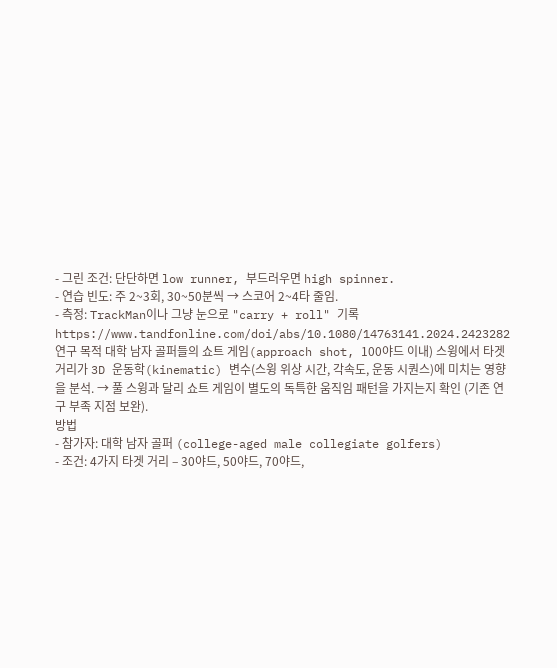- 그린 조건: 단단하면 low runner, 부드러우면 high spinner.
- 연습 빈도: 주 2~3회, 30~50분씩 → 스코어 2~4타 줄임.
- 측정: TrackMan이나 그냥 눈으로 "carry + roll" 기록
https://www.tandfonline.com/doi/abs/10.1080/14763141.2024.2423282
연구 목적 대학 남자 골퍼들의 쇼트 게임(approach shot, 100야드 이내) 스윙에서 타겟 거리가 3D 운동학(kinematic) 변수(스윙 위상 시간, 각속도, 운동 시퀀스)에 미치는 영향을 분석. → 풀 스윙과 달리 쇼트 게임이 별도의 독특한 움직임 패턴을 가지는지 확인 (기존 연구 부족 지점 보완).
방법
- 참가자: 대학 남자 골퍼 (college-aged male collegiate golfers)
- 조건: 4가지 타겟 거리 – 30야드, 50야드, 70야드,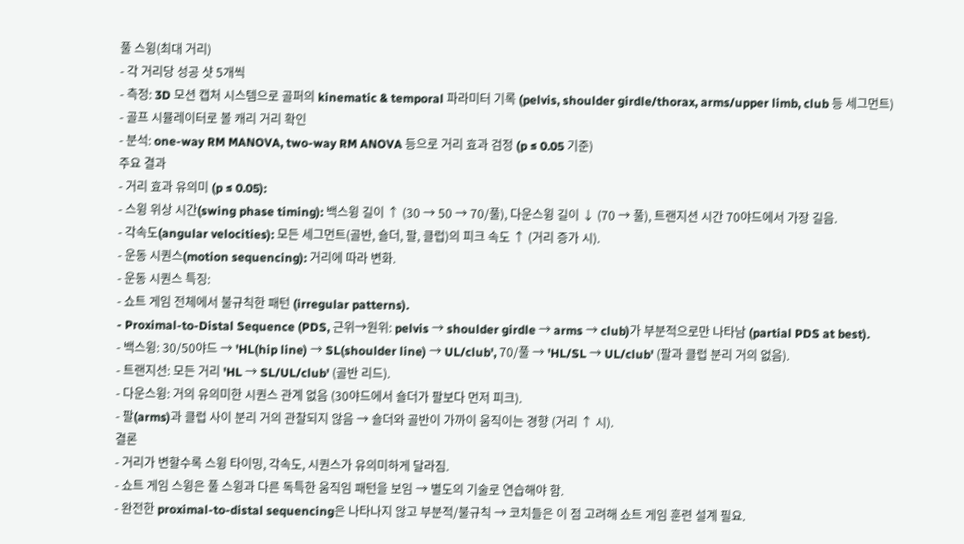풀 스윙(최대 거리)
- 각 거리당 성공 샷 5개씩
- 측정: 3D 모션 캡처 시스템으로 골퍼의 kinematic & temporal 파라미터 기록 (pelvis, shoulder girdle/thorax, arms/upper limb, club 등 세그먼트)
- 골프 시뮬레이터로 볼 캐리 거리 확인
- 분석: one-way RM MANOVA, two-way RM ANOVA 등으로 거리 효과 검정 (p ≤ 0.05 기준)
주요 결과
- 거리 효과 유의미 (p ≤ 0.05):
- 스윙 위상 시간(swing phase timing): 백스윙 길이 ↑ (30 → 50 → 70/풀), 다운스윙 길이 ↓ (70 → 풀), 트랜지션 시간 70야드에서 가장 길음.
- 각속도(angular velocities): 모든 세그먼트(골반, 숄더, 팔, 클럽)의 피크 속도 ↑ (거리 증가 시).
- 운동 시퀀스(motion sequencing): 거리에 따라 변화.
- 운동 시퀀스 특징:
- 쇼트 게임 전체에서 불규칙한 패턴 (irregular patterns).
- Proximal-to-Distal Sequence (PDS, 근위→원위: pelvis → shoulder girdle → arms → club)가 부분적으로만 나타남 (partial PDS at best).
- 백스윙: 30/50야드 → 'HL(hip line) → SL(shoulder line) → UL/club', 70/풀 → 'HL/SL → UL/club' (팔과 클럽 분리 거의 없음).
- 트랜지션: 모든 거리 'HL → SL/UL/club' (골반 리드).
- 다운스윙: 거의 유의미한 시퀀스 관계 없음 (30야드에서 숄더가 팔보다 먼저 피크).
- 팔(arms)과 클럽 사이 분리 거의 관찰되지 않음 → 숄더와 골반이 가까이 움직이는 경향 (거리 ↑ 시).
결론
- 거리가 변할수록 스윙 타이밍, 각속도, 시퀀스가 유의미하게 달라짐.
- 쇼트 게임 스윙은 풀 스윙과 다른 독특한 움직임 패턴을 보임 → 별도의 기술로 연습해야 함.
- 완전한 proximal-to-distal sequencing은 나타나지 않고 부분적/불규칙 → 코치들은 이 점 고려해 쇼트 게임 훈련 설계 필요.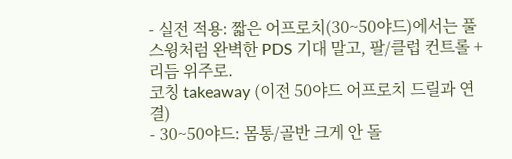- 실전 적용: 짧은 어프로치(30~50야드)에서는 풀 스윙처럼 완벽한 PDS 기대 말고, 팔/클럽 컨트롤 + 리듬 위주로.
코칭 takeaway (이전 50야드 어프로치 드릴과 연결)
- 30~50야드: 몸통/골반 크게 안 돌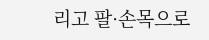리고 팔·손목으로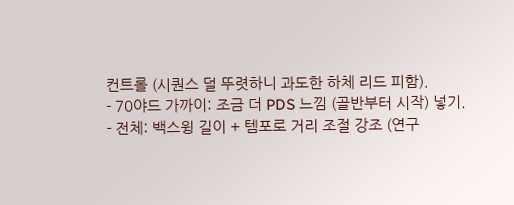컨트롤 (시퀀스 덜 뚜렷하니 과도한 하체 리드 피함).
- 70야드 가까이: 조금 더 PDS 느낌 (골반부터 시작) 넣기.
- 전체: 백스윙 길이 + 템포로 거리 조절 강조 (연구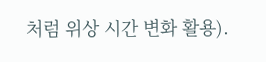처럼 위상 시간 변화 활용).